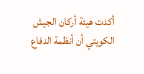أكدت هيئة أركان الجيش الكويتي أن أنظمة الدفاع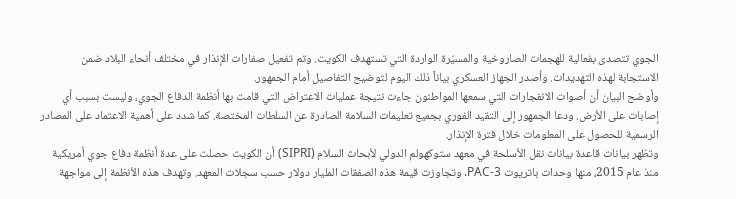الجوي تتصدى بفعالية للهجمات الصاروخية والمسيّرة الواردة التي تستهدف الكويت. وتم تفعيل صفارات الإنذار في مختلف أنحاء البلاد ضمن الاستجابة لهذه التهديدات. وأصدر الجهاز العسكري بياناً ذلك اليوم لتوضيح التفاصيل أمام الجمهور.
وأوضح البيان أن أصوات الانفجارات التي سمعها المواطنون جاءت نتيجة عمليات الاعتراض التي قامت بها أنظمة الدفاع الجوي، وليست بسبب أي إصابات على الأرض. ودعا الجمهور إلى التقيد الفوري بجميع تعليمات السلامة الصادرة عن السلطات المختصة. كما شدد على أهمية الاعتماد على المصادر الرسمية للحصول على المعلومات خلال فترة الإنذار.
وتظهر بيانات قاعدة بيانات نقل الأسلحة في معهد ستوكهولم الدولي لأبحاث السلام (SIPRI) أن الكويت حصلت على عدة أنظمة دفاع جوي أمريكية منذ عام 2015، منها وحدات باتريوت PAC-3. وتجاوزت قيمة هذه الصفقات المليار دولار حسب سجلات المعهد. وتهدف هذه الأنظمة إلى مواجهة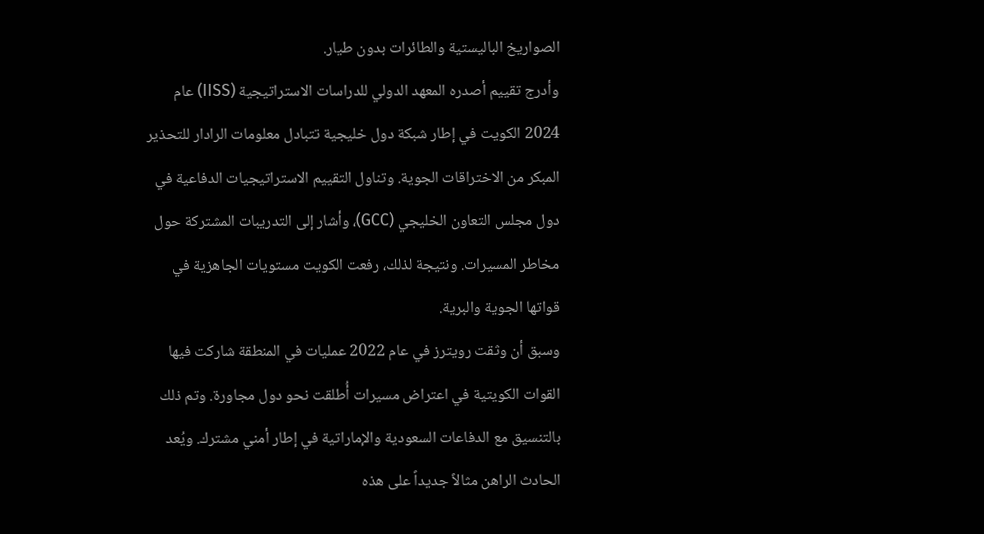الصواريخ الباليستية والطائرات بدون طيار.
وأدرج تقييم أصدره المعهد الدولي للدراسات الاستراتيجية (IISS) عام 2024 الكويت في إطار شبكة دول خليجية تتبادل معلومات الرادار للتحذير المبكر من الاختراقات الجوية. وتناول التقييم الاستراتيجيات الدفاعية في دول مجلس التعاون الخليجي (GCC)، وأشار إلى التدريبات المشتركة حول مخاطر المسيرات. ونتيجة لذلك، رفعت الكويت مستويات الجاهزية في قواتها الجوية والبرية.
وسبق أن وثقت رويترز في عام 2022 عمليات في المنطقة شاركت فيها القوات الكويتية في اعتراض مسيرات أُطلقت نحو دول مجاورة. وتم ذلك بالتنسيق مع الدفاعات السعودية والإماراتية في إطار أمني مشترك. ويُعد الحادث الراهن مثالاً جديداً على هذه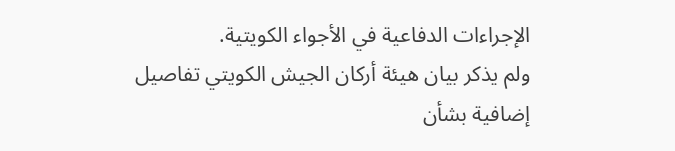الإجراءات الدفاعية في الأجواء الكويتية.
ولم يذكر بيان هيئة أركان الجيش الكويتي تفاصيل إضافية بشأن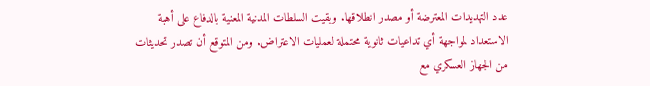عدد التهديدات المعترضة أو مصدر انطلاقها. وبقيت السلطات المدنية المعنية بالدفاع على أهبة الاستعداد لمواجهة أي تداعيات ثانوية محتملة لعمليات الاعتراض. ومن المتوقع أن تصدر تحديثات من الجهاز العسكري مع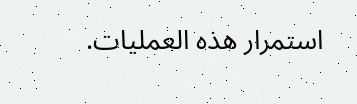استمرار هذه العمليات.